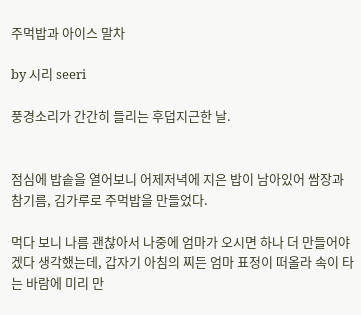주먹밥과 아이스 말차

by 시리 seeri

풍경소리가 간간히 들리는 후덥지근한 날.


점심에 밥솥을 열어보니 어제저녁에 지은 밥이 남아있어 쌈장과 참기름, 김가루로 주먹밥을 만들었다.

먹다 보니 나름 괜찮아서 나중에 엄마가 오시면 하나 더 만들어야겠다 생각했는데, 갑자기 아침의 찌든 엄마 표정이 떠올라 속이 타는 바람에 미리 만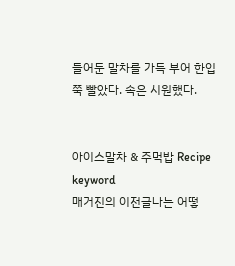들어둔 말차를 가득 부어 한입 쭉 빨았다. 속은 시원했다.


아이스말차 & 주먹밥 Recipe
keyword
매거진의 이전글나는 어떻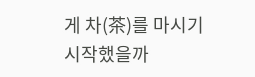게 차(茶)를 마시기 시작했을까